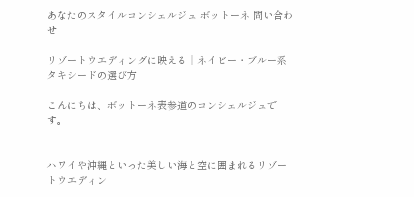あなたのスタイルコンシェルジュ ボットーネ 問い合わせ

リゾートウエディングに映える│ネイビー・ブルー系タキシードの選び方

こんにちは、ボットーネ表参道のコンシェルジュです。


ハワイや沖縄といった美しい海と空に囲まれるリゾートウエディン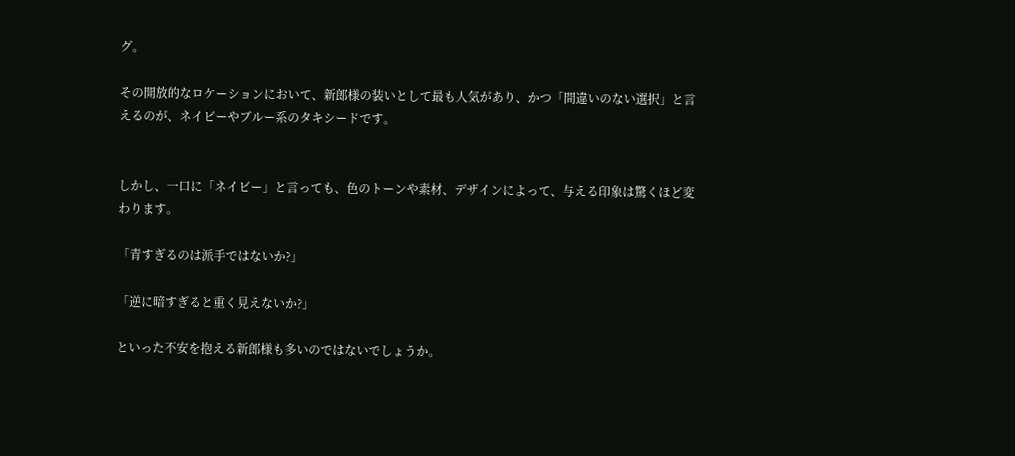グ。

その開放的なロケーションにおいて、新郎様の装いとして最も人気があり、かつ「間違いのない選択」と言えるのが、ネイビーやブルー系のタキシードです。


しかし、一口に「ネイビー」と言っても、色のトーンや素材、デザインによって、与える印象は驚くほど変わります。

「青すぎるのは派手ではないか?」

「逆に暗すぎると重く見えないか?」

といった不安を抱える新郎様も多いのではないでしょうか。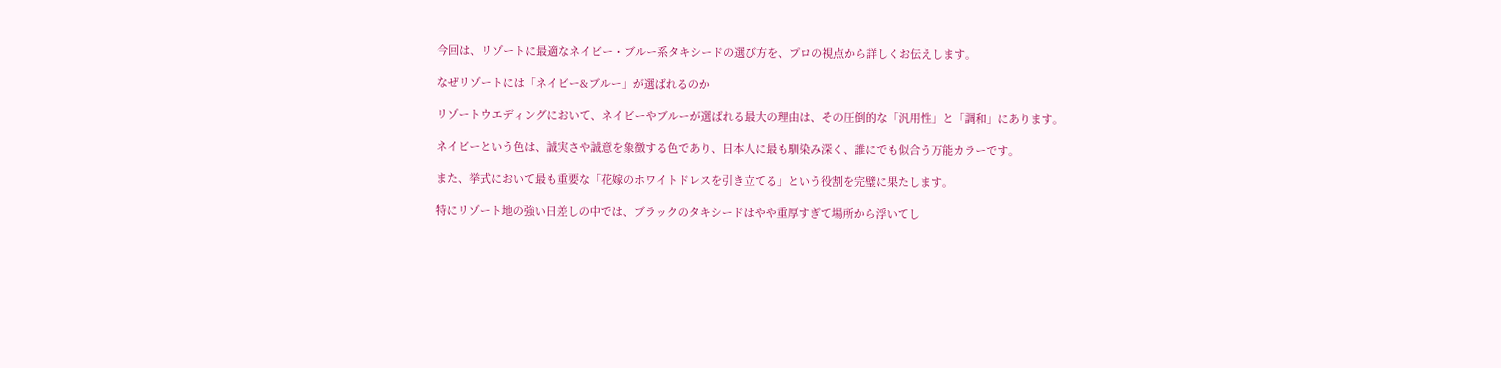今回は、リゾートに最適なネイビー・ブルー系タキシードの選び方を、プロの視点から詳しくお伝えします。

なぜリゾートには「ネイビー&ブルー」が選ばれるのか

リゾートウエディングにおいて、ネイビーやブルーが選ばれる最大の理由は、その圧倒的な「汎用性」と「調和」にあります。

ネイビーという色は、誠実さや誠意を象徴する色であり、日本人に最も馴染み深く、誰にでも似合う万能カラーです。

また、挙式において最も重要な「花嫁のホワイトドレスを引き立てる」という役割を完璧に果たします。

特にリゾート地の強い日差しの中では、ブラックのタキシードはやや重厚すぎて場所から浮いてし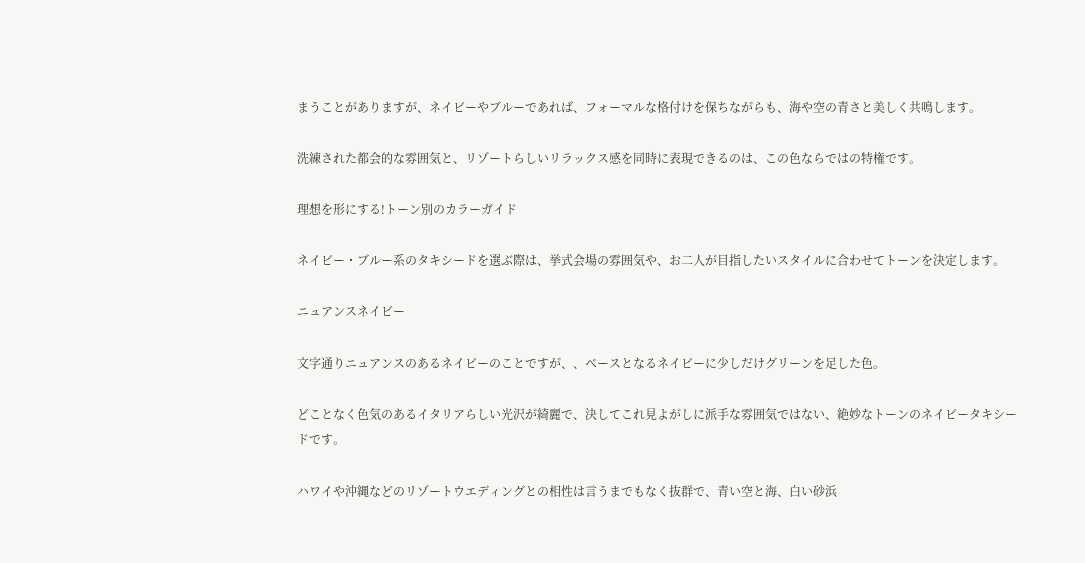まうことがありますが、ネイビーやブルーであれば、フォーマルな格付けを保ちながらも、海や空の青さと美しく共鳴します。

洗練された都会的な雰囲気と、リゾートらしいリラックス感を同時に表現できるのは、この色ならではの特権です。

理想を形にする!トーン別のカラーガイド

ネイビー・ブルー系のタキシードを選ぶ際は、挙式会場の雰囲気や、お二人が目指したいスタイルに合わせてトーンを決定します。

ニュアンスネイビー

文字通りニュアンスのあるネイビーのことですが、、ベースとなるネイビーに少しだけグリーンを足した色。

どことなく色気のあるイタリアらしい光沢が綺麗で、決してこれ見よがしに派手な雰囲気ではない、絶妙なトーンのネイビータキシードです。

ハワイや沖縄などのリゾートウエディングとの相性は言うまでもなく抜群で、青い空と海、白い砂浜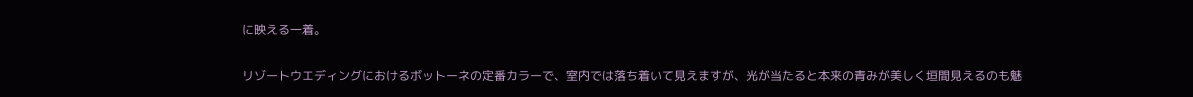に映える一着。

リゾートウエディングにおけるボットーネの定番カラーで、室内では落ち着いて見えますが、光が当たると本来の青みが美しく垣間見えるのも魅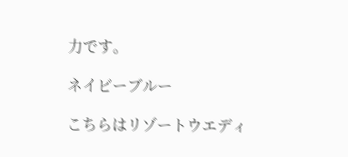力です。

ネイビーブルー

こちらはリゾートウエディ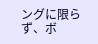ングに限らず、ボ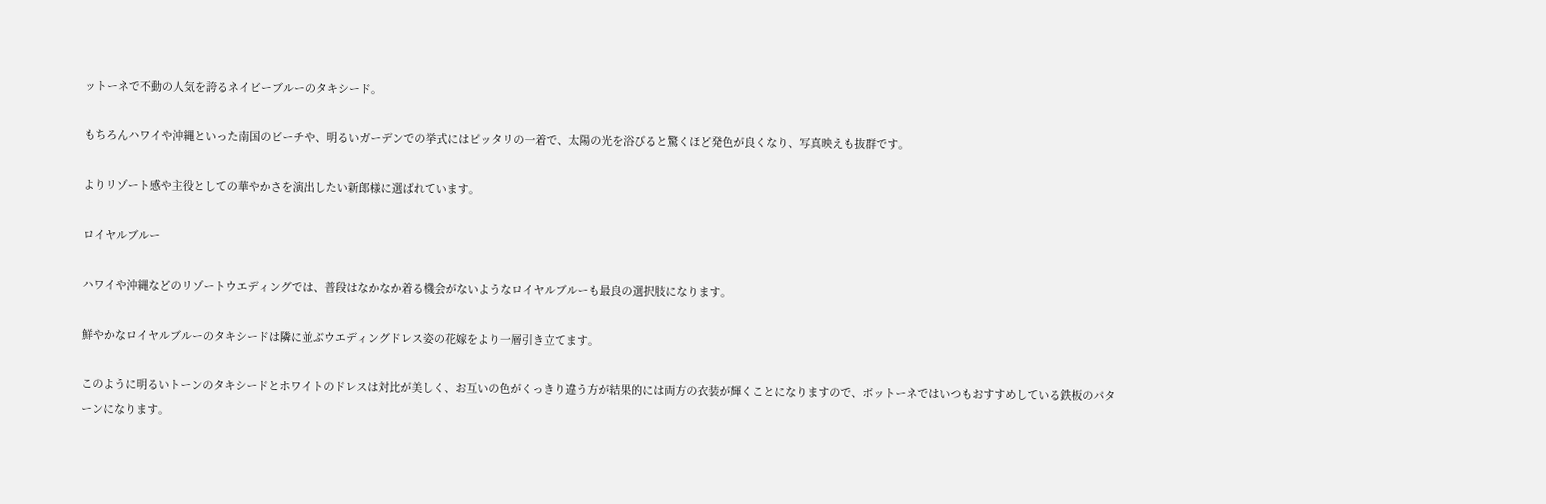ットーネで不動の人気を誇るネイビーブルーのタキシード。

もちろんハワイや沖縄といった南国のビーチや、明るいガーデンでの挙式にはピッタリの一着で、太陽の光を浴びると驚くほど発色が良くなり、写真映えも抜群です。

よりリゾート感や主役としての華やかさを演出したい新郎様に選ばれています。

ロイヤルブルー

ハワイや沖縄などのリゾートウエディングでは、普段はなかなか着る機会がないようなロイヤルブルーも最良の選択肢になります。

鮮やかなロイヤルブルーのタキシードは隣に並ぶウエディングドレス姿の花嫁をより一層引き立てます。

このように明るいトーンのタキシードとホワイトのドレスは対比が美しく、お互いの色がくっきり違う方が結果的には両方の衣装が輝くことになりますので、ボットーネではいつもおすすめしている鉄板のパターンになります。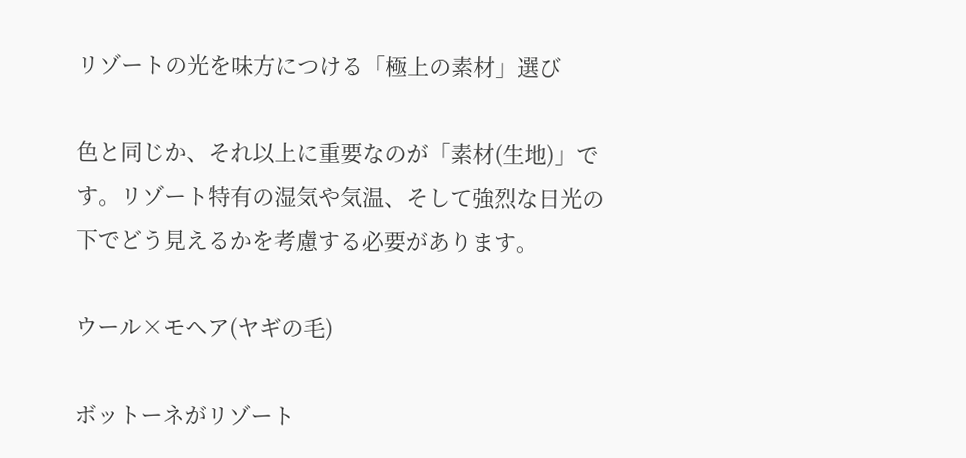リゾートの光を味方につける「極上の素材」選び

色と同じか、それ以上に重要なのが「素材(生地)」です。リゾート特有の湿気や気温、そして強烈な日光の下でどう見えるかを考慮する必要があります。

ウール×モヘア(ヤギの毛)

ボットーネがリゾート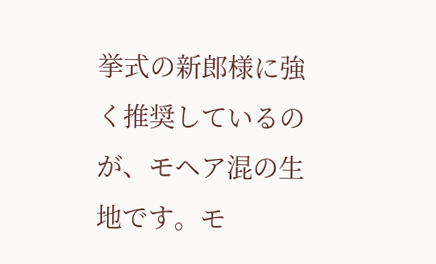挙式の新郎様に強く推奨しているのが、モヘア混の生地です。モ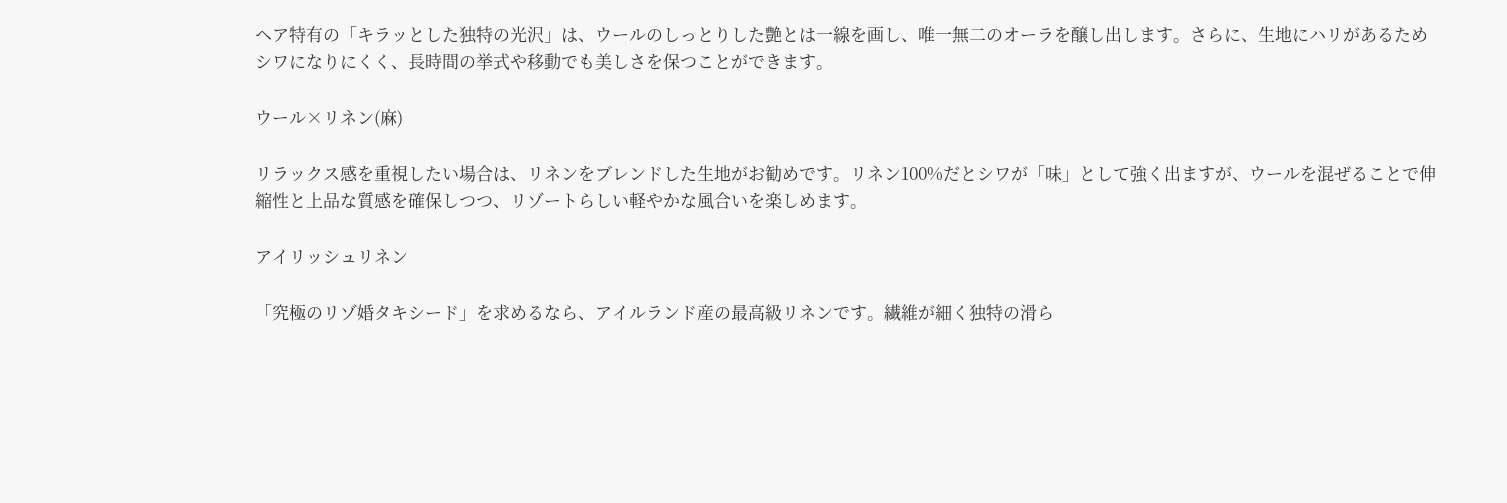ヘア特有の「キラッとした独特の光沢」は、ウールのしっとりした艶とは一線を画し、唯一無二のオーラを醸し出します。さらに、生地にハリがあるためシワになりにくく、長時間の挙式や移動でも美しさを保つことができます。

ウール×リネン(麻)

リラックス感を重視したい場合は、リネンをブレンドした生地がお勧めです。リネン100%だとシワが「味」として強く出ますが、ウールを混ぜることで伸縮性と上品な質感を確保しつつ、リゾートらしい軽やかな風合いを楽しめます。

アイリッシュリネン

「究極のリゾ婚タキシード」を求めるなら、アイルランド産の最高級リネンです。繊維が細く独特の滑ら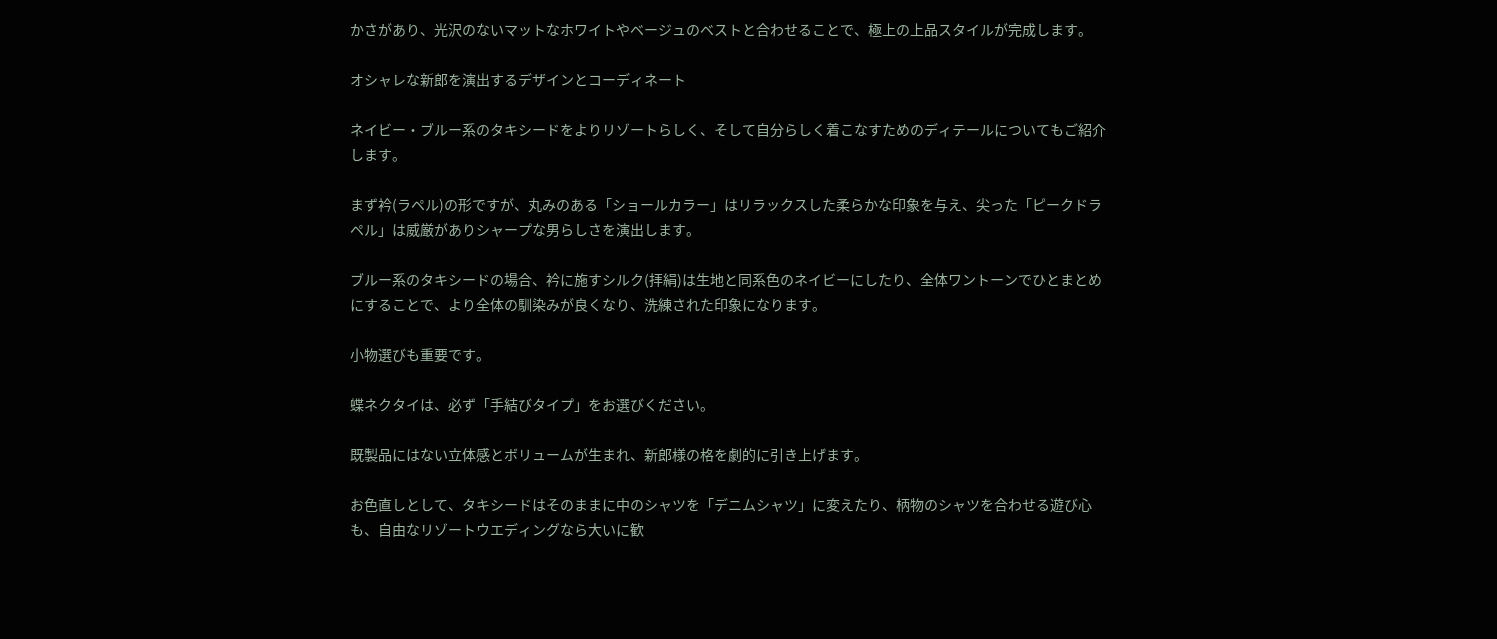かさがあり、光沢のないマットなホワイトやベージュのベストと合わせることで、極上の上品スタイルが完成します。

オシャレな新郎を演出するデザインとコーディネート

ネイビー・ブルー系のタキシードをよりリゾートらしく、そして自分らしく着こなすためのディテールについてもご紹介します。

まず衿(ラペル)の形ですが、丸みのある「ショールカラー」はリラックスした柔らかな印象を与え、尖った「ピークドラペル」は威厳がありシャープな男らしさを演出します。

ブルー系のタキシードの場合、衿に施すシルク(拝絹)は生地と同系色のネイビーにしたり、全体ワントーンでひとまとめにすることで、より全体の馴染みが良くなり、洗練された印象になります。

小物選びも重要です。

蝶ネクタイは、必ず「手結びタイプ」をお選びください。

既製品にはない立体感とボリュームが生まれ、新郎様の格を劇的に引き上げます。

お色直しとして、タキシードはそのままに中のシャツを「デニムシャツ」に変えたり、柄物のシャツを合わせる遊び心も、自由なリゾートウエディングなら大いに歓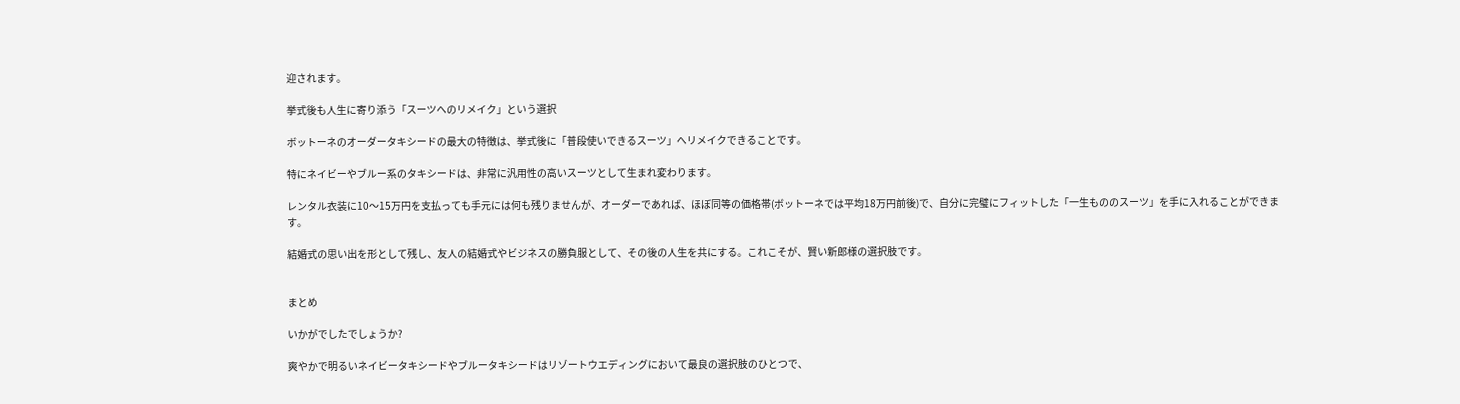迎されます。

挙式後も人生に寄り添う「スーツへのリメイク」という選択

ボットーネのオーダータキシードの最大の特徴は、挙式後に「普段使いできるスーツ」へリメイクできることです。

特にネイビーやブルー系のタキシードは、非常に汎用性の高いスーツとして生まれ変わります。

レンタル衣装に10〜15万円を支払っても手元には何も残りませんが、オーダーであれば、ほぼ同等の価格帯(ボットーネでは平均18万円前後)で、自分に完璧にフィットした「一生もののスーツ」を手に入れることができます。

結婚式の思い出を形として残し、友人の結婚式やビジネスの勝負服として、その後の人生を共にする。これこそが、賢い新郎様の選択肢です。


まとめ

いかがでしたでしょうか?

爽やかで明るいネイビータキシードやブルータキシードはリゾートウエディングにおいて最良の選択肢のひとつで、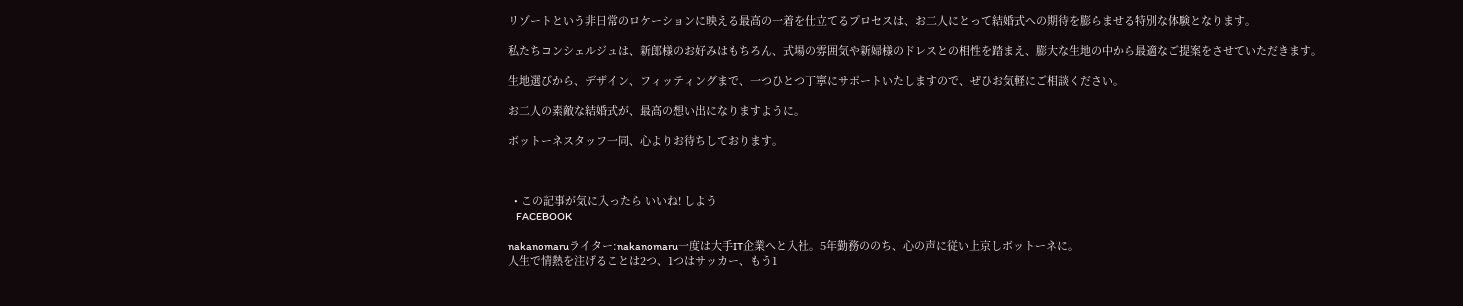リゾートという非日常のロケーションに映える最高の一着を仕立てるプロセスは、お二人にとって結婚式への期待を膨らませる特別な体験となります。

私たちコンシェルジュは、新郎様のお好みはもちろん、式場の雰囲気や新婦様のドレスとの相性を踏まえ、膨大な生地の中から最適なご提案をさせていただきます。

生地選びから、デザイン、フィッティングまで、一つひとつ丁寧にサポートいたしますので、ぜひお気軽にご相談ください。

お二人の素敵な結婚式が、最高の想い出になりますように。

ボットーネスタッフ一同、心よりお待ちしております。



  • この記事が気に入ったら いいね! しよう
    FACEBOOK

nakanomaruライター:nakanomaru一度は大手IT企業へと入社。5年勤務ののち、心の声に従い上京しボットーネに。
人生で情熱を注げることは2つ、1つはサッカー、もう1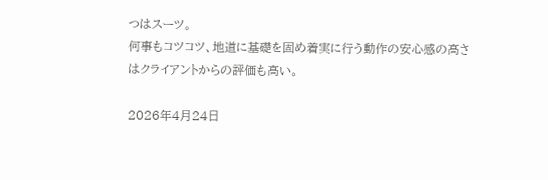つはスーツ。
何事もコツコツ、地道に基礎を固め着実に行う動作の安心感の高さはクライアントからの評価も高い。

2026年4月24日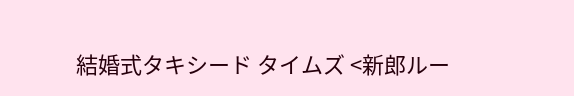結婚式タキシード タイムズ <新郎ルー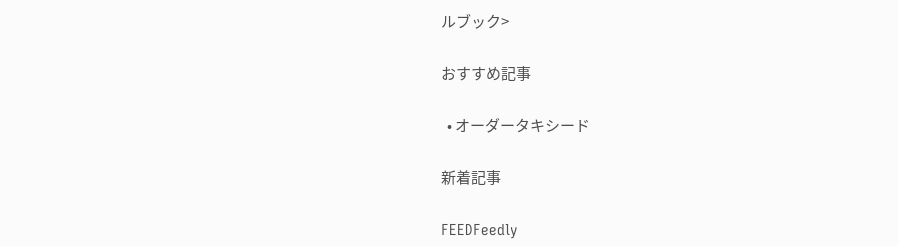ルブック>

おすすめ記事

  • オーダータキシード

新着記事

FEEDFeedly